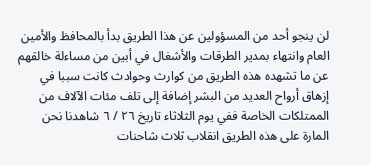لن ينجو أحد من المسؤولين عن هذا الطريق بدأ بالمحافظ والأمين العام وانتهاء بمدير الطرقات والأشغال في أبين من مساءلة خالقهم عن ما تشهده هذه الطريق من كوارث وحوادث كانت سببا في إزهاق أرواح العديد من البشر إضافة إلى تلف مئات الآلاف من الممتلكات الخاصة ففي يوم الثلاثاء تاريخ ٢٦ / ٦ شاهدنا نحن المارة على هذه الطريق انقلاب ثلاث شاحنات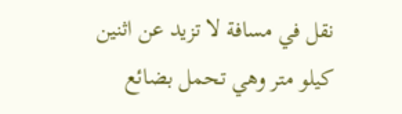نقل في مسافة لا تزيد عن اثنين كيلو متر وهي تحمل بضائع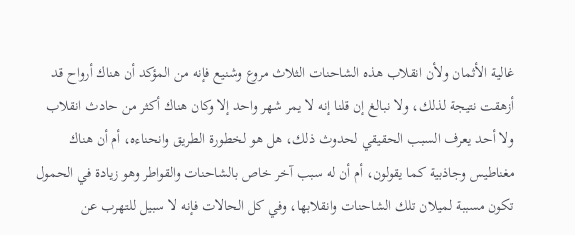غالية الأثمان ولأن انقلاب هذه الشاحنات الثلاث مروع وشنيع فإنه من المؤكد أن هناك أرواح قد أزهقت نتيجة لذلك، ولا نبالغ إن قلنا إنه لا يمر شهر واحد إلا وكان هناك أكثر من حادث انقلاب ولا أحد يعرف السبب الحقيقي لحدوث ذلك، هل هو لخطورة الطريق وانحناءه، أم أن هناك مغناطيس وجاذبية كما يقولون، أم أن له سبب آخر خاص بالشاحنات والقواطر وهو زيادة في الحمول تكون مسببة لميلان تلك الشاحنات وانقلابها، وفي كل الحالات فإنه لا سبيل للتهرب عن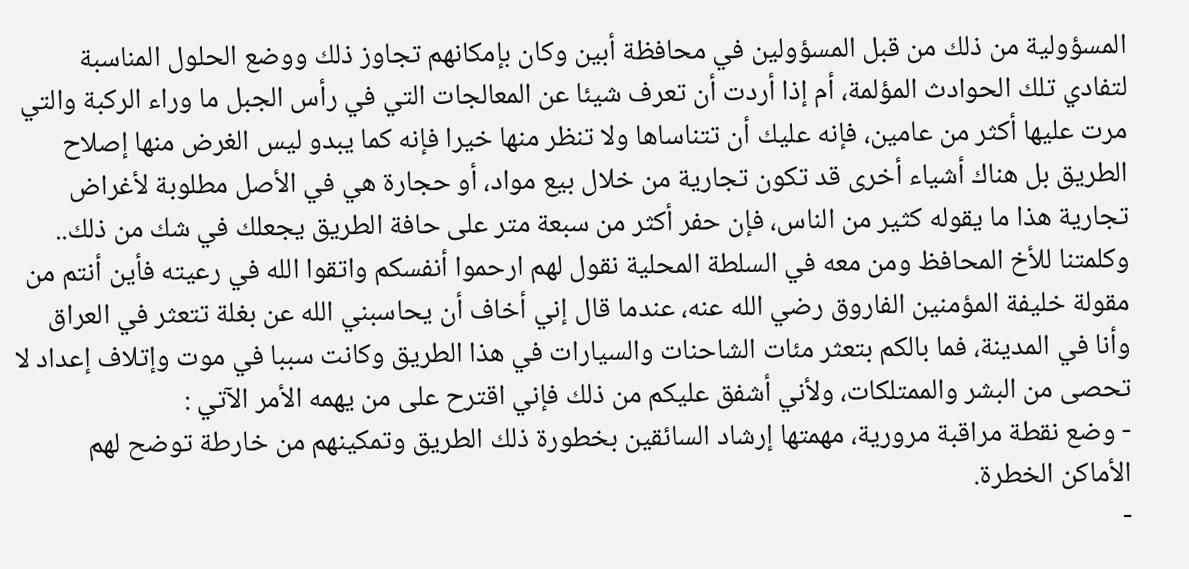المسؤولية من ذلك من قبل المسؤولين في محافظة أبين وكان بإمكانهم تجاوز ذلك ووضع الحلول المناسبة لتفادي تلك الحوادث المؤلمة، أم إذا أردت أن تعرف شيئا عن المعالجات التي في رأس الجبل ما وراء الركبة والتي مرت عليها أكثر من عامين، فإنه عليك أن تتناساها ولا تنظر منها خيرا فإنه كما يبدو ليس الغرض منها إصلاح الطريق بل هناك أشياء أخرى قد تكون تجارية من خلال بيع مواد، أو حجارة هي في الأصل مطلوبة لأغراض تجارية هذا ما يقوله كثير من الناس، فإن حفر أكثر من سبعة متر على حافة الطريق يجعلك في شك من ذلك.. وكلمتنا للأخ المحافظ ومن معه في السلطة المحلية نقول لهم ارحموا أنفسكم واتقوا الله في رعيته فأين أنتم من مقولة خليفة المؤمنين الفاروق رضي الله عنه، عندما قال إني أخاف أن يحاسبني الله عن بغلة تتعثر في العراق وأنا في المدينة، فما بالكم بتعثر مئات الشاحنات والسيارات في هذا الطريق وكانت سببا في موت وإتلاف إعداد لا تحصى من البشر والممتلكات، ولأني أشفق عليكم من ذلك فإني اقترح على من يهمه الأمر الآتي :
- وضع نقطة مراقبة مرورية، مهمتها إرشاد السائقين بخطورة ذلك الطريق وتمكينهم من خارطة توضح لهم الأماكن الخطرة.
-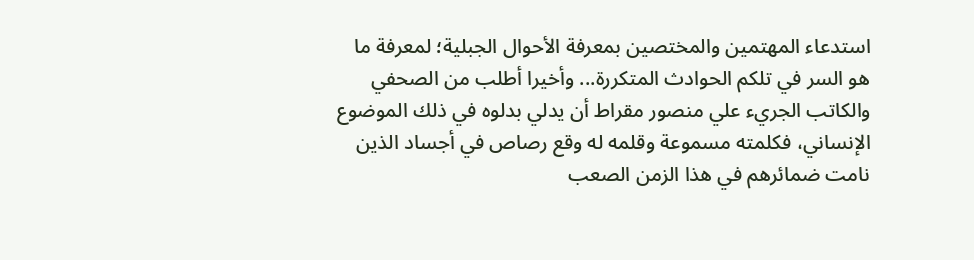استدعاء المهتمين والمختصين بمعرفة الأحوال الجبلية؛ لمعرفة ما هو السر في تلكم الحوادث المتكررة... وأخيرا أطلب من الصحفي والكاتب الجريء علي منصور مقراط أن يدلي بدلوه في ذلك الموضوع الإنساني، فكلمته مسموعة وقلمه له وقع رصاص في أجساد الذين نامت ضمائرهم في هذا الزمن الصعب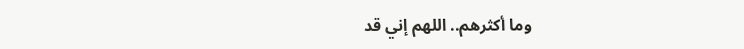وما أكثرهم.. اللهم إني قد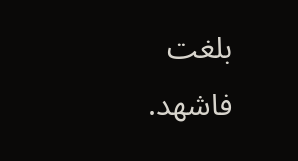بلغت فاشهد.